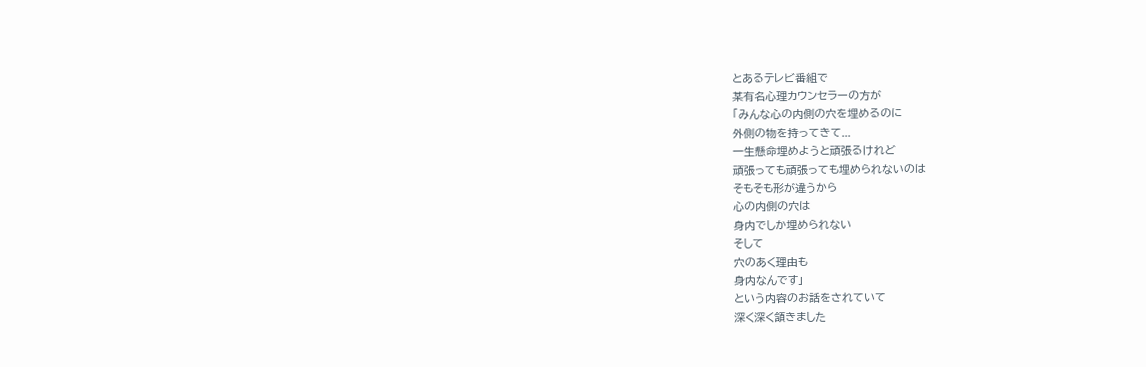とあるテレビ番組で
某有名心理カウンセラーの方が
「みんな心の内側の穴を埋めるのに
外側の物を持ってきて...
一生懸命埋めようと頑張るけれど
頑張っても頑張っても埋められないのは
そもそも形が違うから
心の内側の穴は
身内でしか埋められない
そして
穴のあく理由も
身内なんです」
という内容のお話をされていて
深く深く頷きました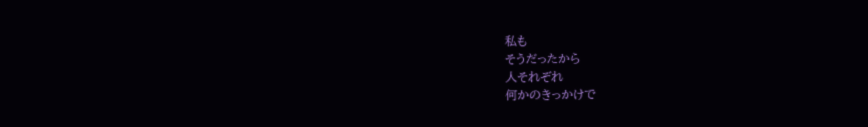私も
そうだったから
人それぞれ
何かのきっかけで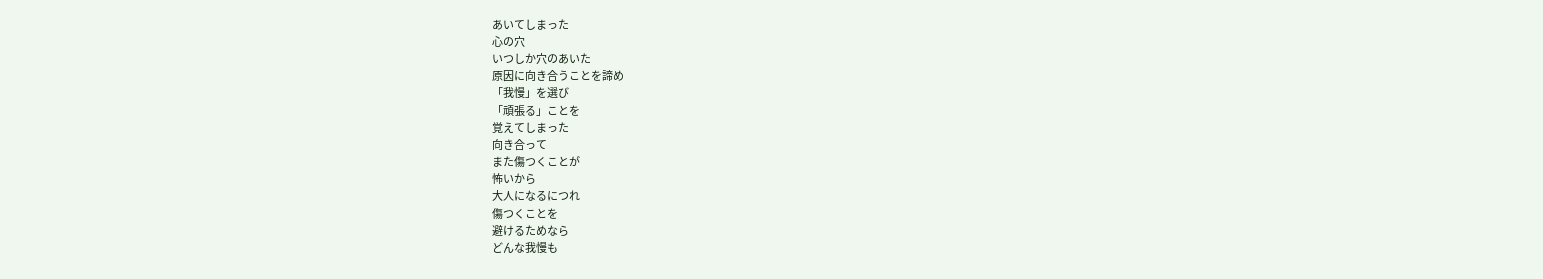あいてしまった
心の穴
いつしか穴のあいた
原因に向き合うことを諦め
「我慢」を選び
「頑張る」ことを
覚えてしまった
向き合って
また傷つくことが
怖いから
大人になるにつれ
傷つくことを
避けるためなら
どんな我慢も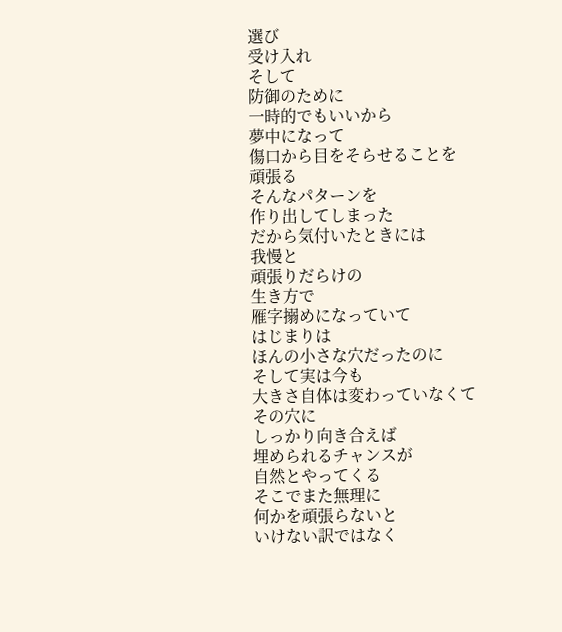選び
受け入れ
そして
防御のために
一時的でもいいから
夢中になって
傷口から目をそらせることを
頑張る
そんなパターンを
作り出してしまった
だから気付いたときには
我慢と
頑張りだらけの
生き方で
雁字搦めになっていて
はじまりは
ほんの小さな穴だったのに
そして実は今も
大きさ自体は変わっていなくて
その穴に
しっかり向き合えば
埋められるチャンスが
自然とやってくる
そこでまた無理に
何かを頑張らないと
いけない訳ではなく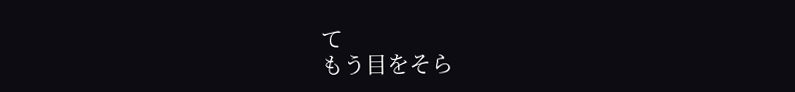て
もう目をそら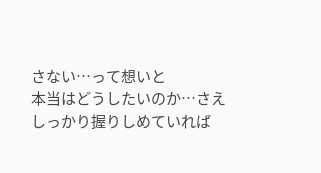さない…って想いと
本当はどうしたいのか…さえ
しっかり握りしめていれば